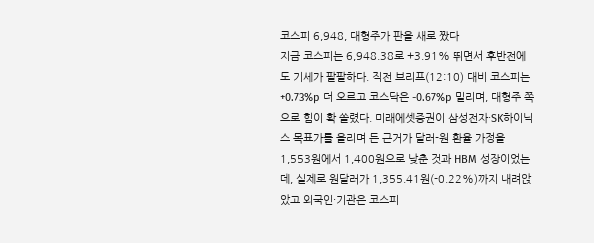코스피 6,948, 대형주가 판을 새로 짰다
지금 코스피는 6,948.38로 +3.91% 뛰면서 후반전에도 기세가 팔팔하다. 직전 브리프(12:10) 대비 코스피는 +0.73%p 더 오르고 코스닥은 -0.67%p 밀리며, 대형주 쪽으로 힘이 확 쏠렸다. 미래에셋증권이 삼성전자·SK하이닉스 목표가를 올리며 든 근거가 달러-원 환율 가정을 1,553원에서 1,400원으로 낮춘 것과 HBM 성장이었는데, 실제로 원달러가 1,355.41원(-0.22%)까지 내려앉았고 외국인·기관은 코스피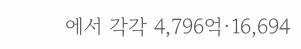에서 각각 4,796억·16,694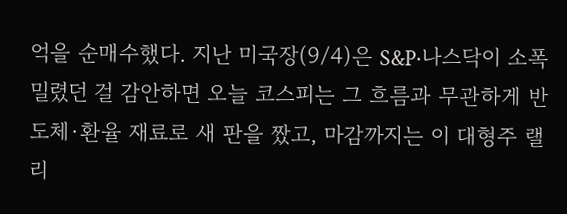억을 순매수했다. 지난 미국장(9/4)은 S&P·나스닥이 소폭 밀렸던 걸 감안하면 오늘 코스피는 그 흐름과 무관하게 반도체·환율 재료로 새 판을 짰고, 마감까지는 이 대형주 랠리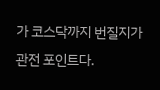가 코스닥까지 번질지가 관전 포인트다.